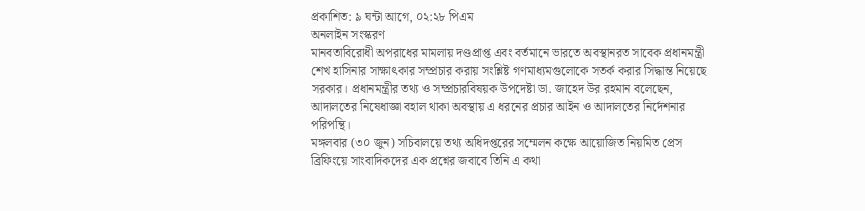প্রকাশিত: ৯ ঘন্টা আগে, ০২:২৮ পিএম
অনলাইন সংস্করণ
মানবতাবিরোধী অপরাধের মামলায় দণ্ডপ্রাপ্ত এবং বর্তমানে ভারতে অবস্থানরত সাবেক প্রধানমন্ত্রী শেখ হাসিনার সাক্ষাৎকার সম্প্রচার করায় সংশ্লিষ্ট গণমাধ্যমগুলোকে সতর্ক করার সিদ্ধান্ত নিয়েছে সরকার। প্রধানমন্ত্রীর তথ্য ও সম্প্রচারবিষয়ক উপদেষ্টা ডা. জাহেদ উর রহমান বলেছেন, আদালতের নিষেধাজ্ঞা বহাল থাকা অবস্থায় এ ধরনের প্রচার আইন ও আদালতের নির্দেশনার পরিপন্থি।
মঙ্গলবার (৩০ জুন) সচিবালয়ে তথ্য অধিদপ্তরের সম্মেলন কক্ষে আয়োজিত নিয়মিত প্রেস ব্রিফিংয়ে সাংবাদিকদের এক প্রশ্নের জবাবে তিনি এ কথা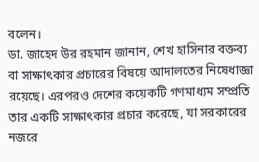বলেন।
ডা. জাহেদ উর রহমান জানান, শেখ হাসিনার বক্তব্য বা সাক্ষাৎকার প্রচারের বিষয়ে আদালতের নিষেধাজ্ঞা রয়েছে। এরপরও দেশের কয়েকটি গণমাধ্যম সম্প্রতি তার একটি সাক্ষাৎকার প্রচার করেছে, যা সরকারের নজরে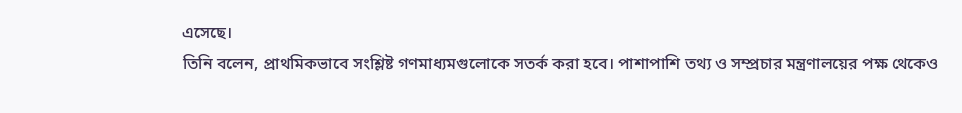এসেছে।
তিনি বলেন, প্রাথমিকভাবে সংশ্লিষ্ট গণমাধ্যমগুলোকে সতর্ক করা হবে। পাশাপাশি তথ্য ও সম্প্রচার মন্ত্রণালয়ের পক্ষ থেকেও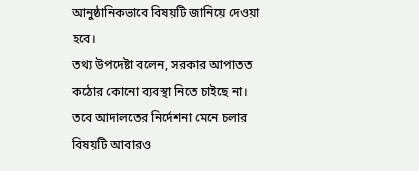আনুষ্ঠানিকভাবে বিষয়টি জানিয়ে দেওয়া হবে।
তথ্য উপদেষ্টা বলেন, সরকার আপাতত কঠোর কোনো ব্যবস্থা নিতে চাইছে না। তবে আদালতের নির্দেশনা মেনে চলার বিষয়টি আবারও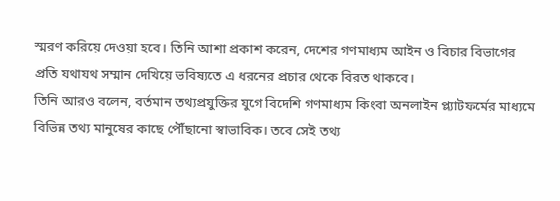স্মরণ করিয়ে দেওয়া হবে। তিনি আশা প্রকাশ করেন, দেশের গণমাধ্যম আইন ও বিচার বিভাগের প্রতি যথাযথ সম্মান দেখিয়ে ভবিষ্যতে এ ধরনের প্রচার থেকে বিরত থাকবে।
তিনি আরও বলেন, বর্তমান তথ্যপ্রযুক্তির যুগে বিদেশি গণমাধ্যম কিংবা অনলাইন প্ল্যাটফর্মের মাধ্যমে বিভিন্ন তথ্য মানুষের কাছে পৌঁছানো স্বাভাবিক। তবে সেই তথ্য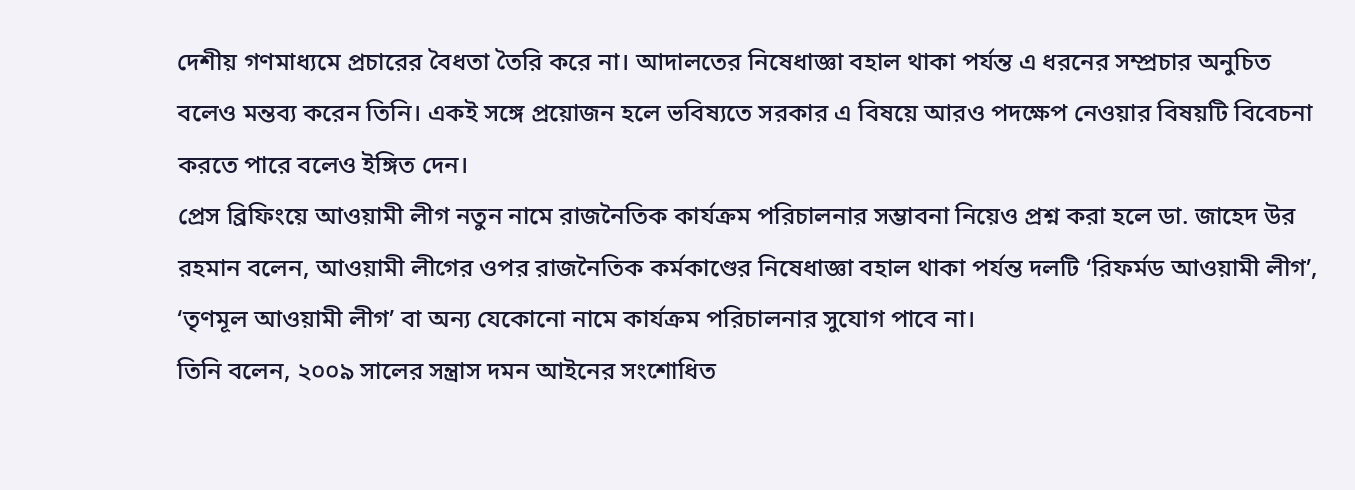দেশীয় গণমাধ্যমে প্রচারের বৈধতা তৈরি করে না। আদালতের নিষেধাজ্ঞা বহাল থাকা পর্যন্ত এ ধরনের সম্প্রচার অনুচিত বলেও মন্তব্য করেন তিনি। একই সঙ্গে প্রয়োজন হলে ভবিষ্যতে সরকার এ বিষয়ে আরও পদক্ষেপ নেওয়ার বিষয়টি বিবেচনা করতে পারে বলেও ইঙ্গিত দেন।
প্রেস ব্রিফিংয়ে আওয়ামী লীগ নতুন নামে রাজনৈতিক কার্যক্রম পরিচালনার সম্ভাবনা নিয়েও প্রশ্ন করা হলে ডা. জাহেদ উর রহমান বলেন, আওয়ামী লীগের ওপর রাজনৈতিক কর্মকাণ্ডের নিষেধাজ্ঞা বহাল থাকা পর্যন্ত দলটি ‘রিফর্মড আওয়ামী লীগ’, ‘তৃণমূল আওয়ামী লীগ’ বা অন্য যেকোনো নামে কার্যক্রম পরিচালনার সুযোগ পাবে না।
তিনি বলেন, ২০০৯ সালের সন্ত্রাস দমন আইনের সংশোধিত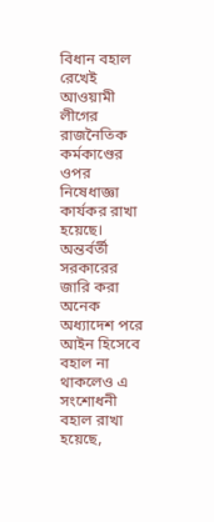বিধান বহাল রেখেই আওয়ামী লীগের রাজনৈতিক কর্মকাণ্ডের ওপর নিষেধাজ্ঞা কার্যকর রাখা হয়েছে। অন্তর্বর্তী সরকারের জারি করা অনেক অধ্যাদেশ পরে আইন হিসেবে বহাল না থাকলেও এ সংশোধনী বহাল রাখা হয়েছে,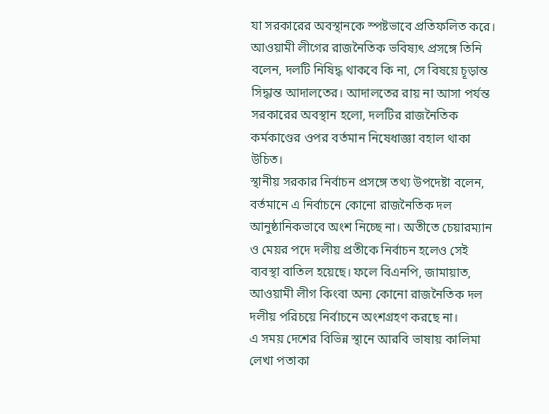যা সরকারের অবস্থানকে স্পষ্টভাবে প্রতিফলিত করে।
আওয়ামী লীগের রাজনৈতিক ভবিষ্যৎ প্রসঙ্গে তিনি বলেন, দলটি নিষিদ্ধ থাকবে কি না, সে বিষয়ে চূড়ান্ত সিদ্ধান্ত আদালতের। আদালতের রায় না আসা পর্যন্ত সরকারের অবস্থান হলো, দলটির রাজনৈতিক কর্মকাণ্ডের ওপর বর্তমান নিষেধাজ্ঞা বহাল থাকা উচিত।
স্থানীয় সরকার নির্বাচন প্রসঙ্গে তথ্য উপদেষ্টা বলেন, বর্তমানে এ নির্বাচনে কোনো রাজনৈতিক দল আনুষ্ঠানিকভাবে অংশ নিচ্ছে না। অতীতে চেয়ারম্যান ও মেয়র পদে দলীয় প্রতীকে নির্বাচন হলেও সেই ব্যবস্থা বাতিল হয়েছে। ফলে বিএনপি, জামায়াত, আওয়ামী লীগ কিংবা অন্য কোনো রাজনৈতিক দল দলীয় পরিচয়ে নির্বাচনে অংশগ্রহণ করছে না।
এ সময় দেশের বিভিন্ন স্থানে আরবি ভাষায় কালিমা লেখা পতাকা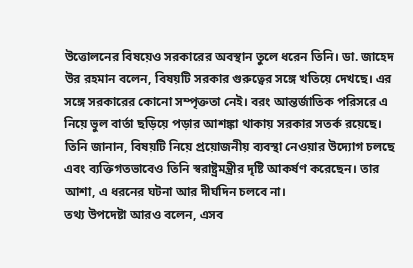উত্তোলনের বিষয়েও সরকারের অবস্থান তুলে ধরেন তিনি। ডা. জাহেদ উর রহমান বলেন, বিষয়টি সরকার গুরুত্বের সঙ্গে খতিয়ে দেখছে। এর সঙ্গে সরকারের কোনো সম্পৃক্ততা নেই। বরং আন্তর্জাতিক পরিসরে এ নিয়ে ভুল বার্তা ছড়িয়ে পড়ার আশঙ্কা থাকায় সরকার সতর্ক রয়েছে।
তিনি জানান, বিষয়টি নিয়ে প্রয়োজনীয় ব্যবস্থা নেওয়ার উদ্যোগ চলছে এবং ব্যক্তিগতভাবেও তিনি স্বরাষ্ট্রমন্ত্রীর দৃষ্টি আকর্ষণ করেছেন। তার আশা, এ ধরনের ঘটনা আর দীর্ঘদিন চলবে না।
তথ্য উপদেষ্টা আরও বলেন, এসব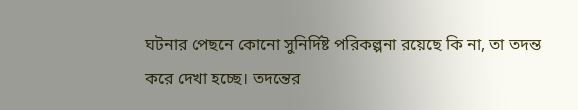ঘটনার পেছনে কোনো সুনির্দিষ্ট পরিকল্পনা রয়েছে কি না, তা তদন্ত করে দেখা হচ্ছে। তদন্তের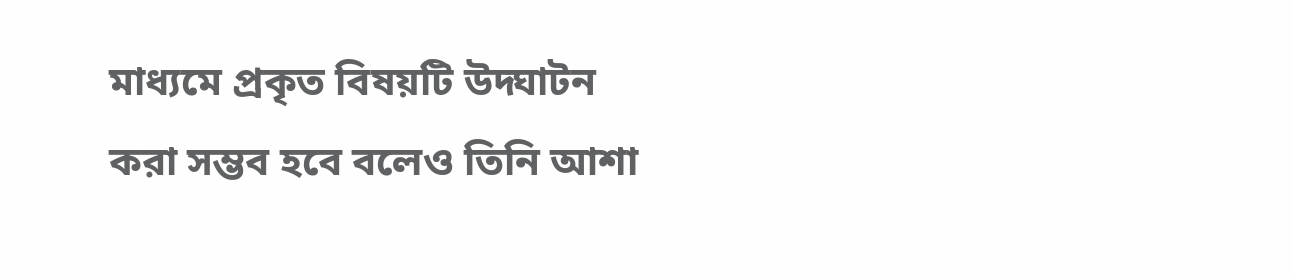মাধ্যমে প্রকৃত বিষয়টি উদ্ঘাটন করা সম্ভব হবে বলেও তিনি আশা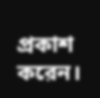প্রকাশ করেন।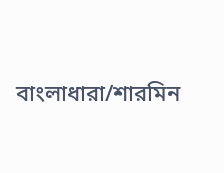বাংলাধারা/শারমিন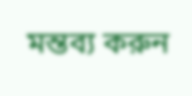মন্তব্য করুন